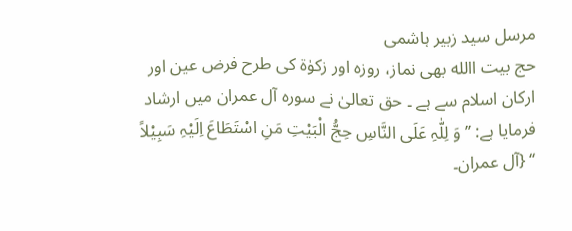مرسل سید زبیر ہاشمی
حج بیت االله بھی نماز، روزہ اور زکوٰۃ کی طرح فرض عین اور ارکان اسلام سے ہے ۔ حق تعالیٰ نے سورہ آل عمران میں ارشاد فرمایا ہے: ’’ وَ لِلّٰہِ عَلَی النَّاسِ حِجُّ الْبَیْتِ مَنِ اسْتَطَاعَ اِلَیْہِ سَبِیْلاً ‘‘ {آل عمران۔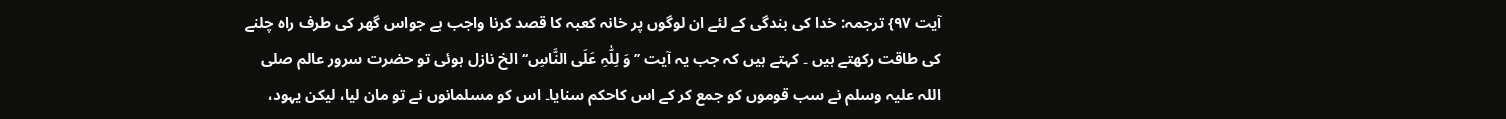آیت ۹۷} ترجمہ: خدا کی بندگی کے لئے ان لوگوں پر خانہ کعبہ کا قصد کرنا واجب ہے جواس گھر کی طرف راہ چلنے کی طاقت رکھتے ہیں ۔ کہتے ہیں کہ جب یہ آیت ’’ وَ لِلّٰہِ عَلَی النَّاسِ‘‘ الخ نازل ہوئی تو حضرت سرور عالم صلی اللہ علیہ وسلم نے سب قوموں کو جمع کر کے اس کاحکم سنایا۔ اس کو مسلمانوں نے تو مان لیا، لیکن یہود،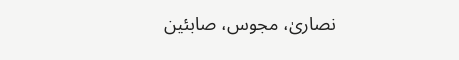نصاریٰ، مجوس، صابئین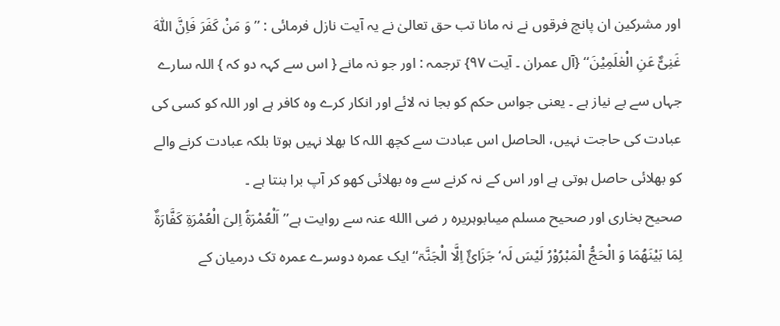اور مشرکین ان پانچ فرقوں نے نہ مانا تب حق تعالیٰ نے یہ آیت نازل فرمائی : ’’ وَ مَنْ کَفَرَ فَاِنَّ اللّٰہَ غَنِیٌّ عَنِ الْعٰلَمِیْنَ‘‘ {آل عمران ۔ آیت ۹۷} ترجمہ : اور جو نہ مانے { اس سے کہہ دو کہ } اللہ سارے جہاں سے بے نیاز ہے ۔ یعنی جواس حکم کو بجا نہ لائے اور انکار کرے وہ کافر ہے اور اللہ کو کسی کی عبادت کی حاجت نہیں، الحاصل اس عبادت سے کچھ اللہ کا بھلا نہیں ہوتا بلکہ عبادت کرنے والے کو بھلائی حاصل ہوتی ہے اور اس کے نہ کرنے سے وہ بھلائی کھو کر آپ برا بنتا ہے ۔
صحیح بخاری اور صحیح مسلم میںابوہریرہ ر ضی االله عنہ سے روایت ہے’’اَلْعُمْرَۃُ اِلیَ الْعُمْرَۃِ کَفَّارَۃٌ لِمَا بَیْنَھُمَا وَ الْحَجُّ الْمَبْرُوْرُ لَیْسَ لَہ‘ جَزَائٌ اِلَّا الْجَنَّۃ‘‘ ایک عمرہ دوسرے عمرہ تک درمیان کے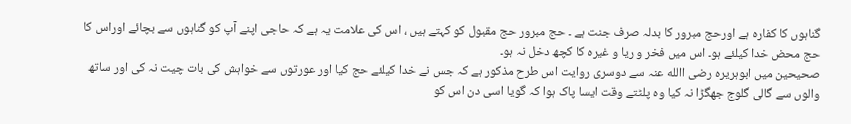گناہوں کا کفارہ ہے اورحج مبرور کا بدلہ صرف جنت ہے ۔ حج مبرور حج مقبول کو کہتے ہیں ، اس کی علامت یہ ہے کہ حاجی اپنے آپ کو گناہوں سے بچائے اوراس کا حج محض خدا کیلئے ہو۔ اس میں فخر و ریا و غیرہ کا کچھ دخل نہ ہو۔
صحیحین میں ابوہریرہ رضی االله عنہ سے دوسری روایت اس طرح مذکور ہے کہ جس نے خدا کیلئے حج کیا اور عورتوں سے خواہش کی بات چیت نہ کی اور ساتھ والوں سے گالی گلوج جھگڑا نہ کیا وہ پلٹتے وقت ایسا پاک ہوا کہ گویا اسی دن اس کو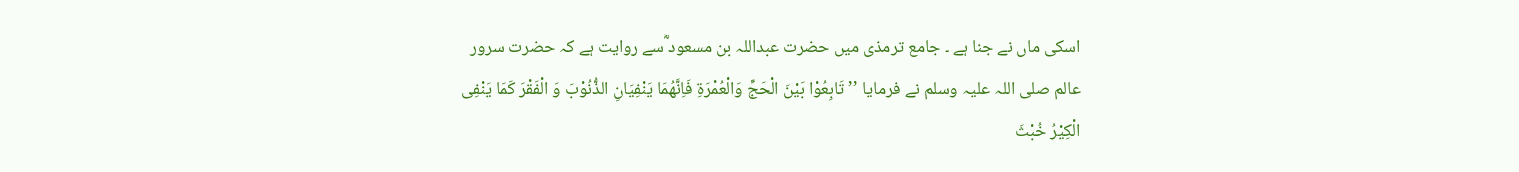اسکی ماں نے جنا ہے ۔ جامع ترمذی میں حضرت عبداللہ بن مسعود ؓسے روایت ہے کہ حضرت سرور عالم صلی اللہ علیہ وسلم نے فرمایا ’’ تَابِعُوْا بَیْنَ الْحَجِّ وَالْعُمْرَۃِ فَاِنَّھُمَا یَنْفِیَانِ الذُّنُوْبَ وَ الْفَقْرَ کَمَا یَنْفِی الْکِیْرُ خُبْثَ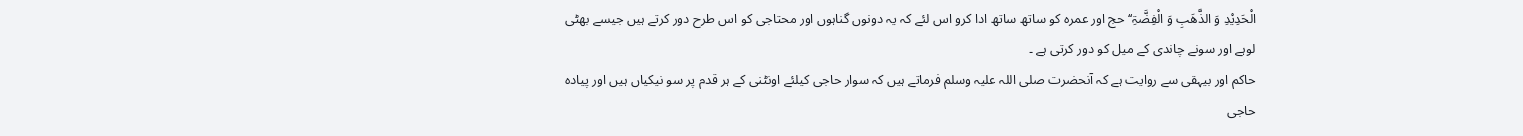الْحَدِیْدِ وَ الذَّھَبِ وَ الْفِضَّۃِ‘‘ حج اور عمرہ کو ساتھ ساتھ ادا کرو اس لئے کہ یہ دونوں گناہوں اور محتاجی کو اس طرح دور کرتے ہیں جیسے بھٹی لوہے اور سونے چاندی کے میل کو دور کرتی ہے ۔
حاکم اور بیہقی سے روایت ہے کہ آنحضرت صلی اللہ علیہ وسلم فرماتے ہیں کہ سوار حاجی کیلئے اونٹنی کے ہر قدم پر سو نیکیاں ہیں اور پیادہ حاجی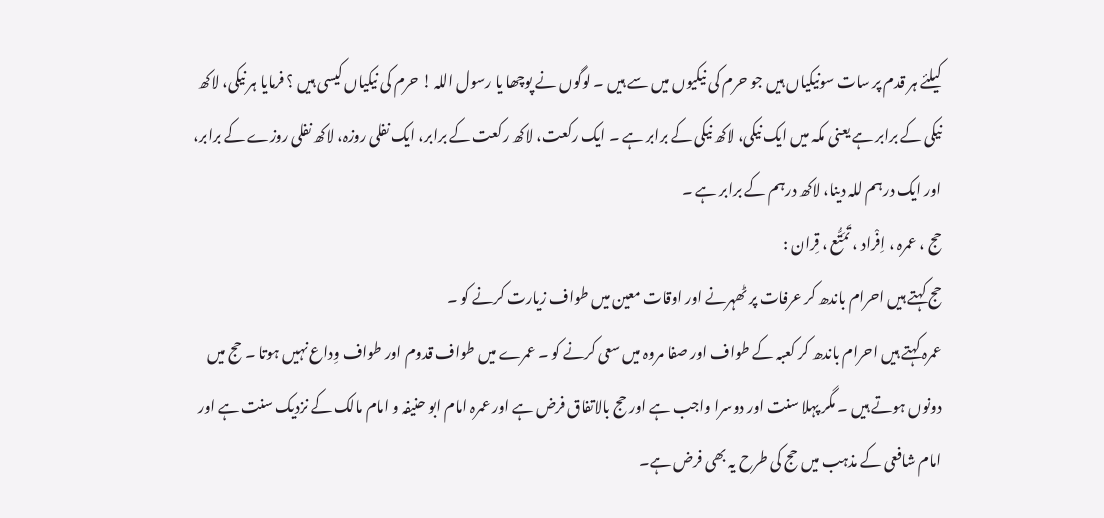کیلئے ہر قدم پر سات سونیکیاں ہیں جو حرم کی نیکیوں میں سے ہیں ۔ لوگوں نے پوچھا یا رسول اللہ ! حرم کی نیکیاں کیسی ہیں ؟ فرمایا ہر نیکی، لاکھ نیکی کے برابر ہے یعنی مکہ میں ایک نیکی، لاکھ نیکی کے برابر ہے ۔ ایک رکعت، لاکھ رکعت کے برابر، ایک نفلی روزہ، لاکھ نفلی روزے کے برابر، اور ایک درہم للہ دینا، لاکھ درہم کے برابر ہے ۔
حج ، عمرہ ، اِفْراد ، تَمَتُّع ، قِران :
حج کہتے ہیں احرام باندھ کر عرفات پر ٹھہرنے اور اوقات معین میں طواف زیارت کرنے کو ۔
عمرہ کہتے ہیں احرام باندھ کر کعبہ کے طواف اور صفا مروہ میں سعی کرنے کو ۔ عمرے میں طواف قدوم اور طواف وِداع نہیں ہوتا ۔ حج میں دونوں ہوتے ہیں ۔ مگر پہلا سنت اور دوسرا واجب ہے اور حج بالاتفاق فرض ہے اور عمرہ امام ابو حنیفہ و امام مالک کے نزدیک سنت ہے اور امام شافعی کے مذہب میں حج کی طرح یہ بھی فرض ہے۔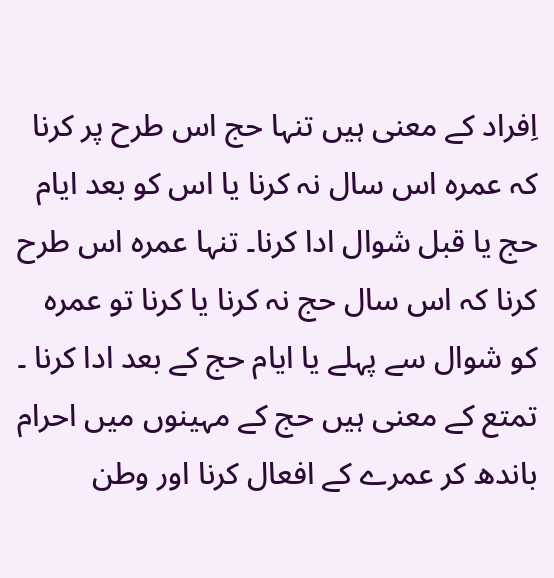اِفراد کے معنی ہیں تنہا حج اس طرح پر کرنا کہ عمرہ اس سال نہ کرنا یا اس کو بعد ایام حج یا قبل شوال ادا کرنا۔ تنہا عمرہ اس طرح کرنا کہ اس سال حج نہ کرنا یا کرنا تو عمرہ کو شوال سے پہلے یا ایام حج کے بعد ادا کرنا ۔
تمتع کے معنی ہیں حج کے مہینوں میں احرام باندھ کر عمرے کے افعال کرنا اور وطن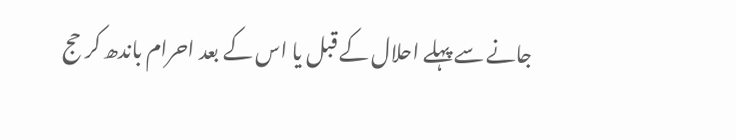جانے سے پہلے احلال کے قبل یا اس کے بعد احرام باندھ کر حج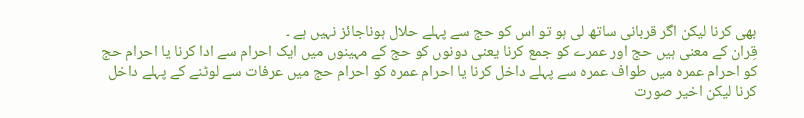بھی کرنا لیکن اگر قربانی ساتھ لی ہو تو اس کو حج سے پہلے حلال ہوناجائز نہیں ہے ۔
قِران کے معنی ہیں حج اور عمرے کو جمع کرنا یعنی دونوں کو حج کے مہینوں میں ایک احرام سے ادا کرنا یا احرام حج کو احرام عمرہ میں طواف عمرہ سے پہلے داخل کرنا یا احرام عمرہ کو احرام حج میں عرفات سے لوٹنے کے پہلے داخل کرنا لیکن اخیر صورت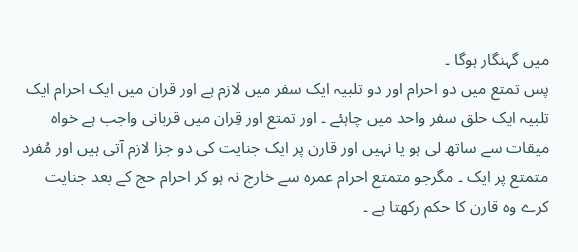میں گہنگار ہوگا ۔
پس تمتع میں دو احرام اور دو تلبیہ ایک سفر میں لازم ہے اور قران میں ایک احرام ایک تلبیہ ایک حلق سفر واحد میں چاہئے ۔ اور تمتع اور قِران میں قربانی واجب ہے خواہ میقات سے ساتھ لی ہو یا نہیں اور قارن پر ایک جنایت کی دو جزا لازم آتی ہیں اور مُفرد متمتع پر ایک ۔ مگرجو متمتع احرام عمرہ سے خارج نہ ہو کر احرام حج کے بعد جنایت کرے وہ قارن کا حکم رکھتا ہے ۔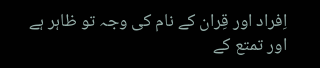اِفراد اور قِران کے نام کی وجہ تو ظاہر ہے اور تمتع کے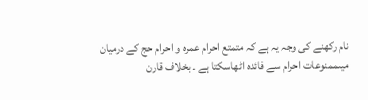نام رکھنے کی وجہ یہ ہے کہ متمتع احرام عمرہ و احرام حج کے درمیان میںممنوعات احرام سے فائدہ اٹھاسکتا ہے ۔ بخلاف قارن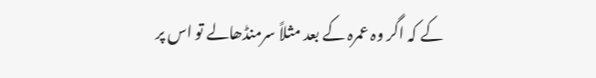کے کہ اگر وہ عمرہ کے بعد مثلاً سرمنڈھالے تو اس پر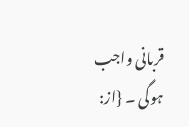قربانی واجب ہوگی ۔ {از: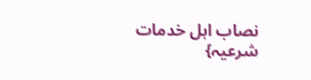نصاب اہل خدمات شرعیہ}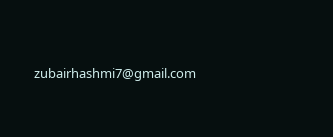zubairhashmi7@gmail.com